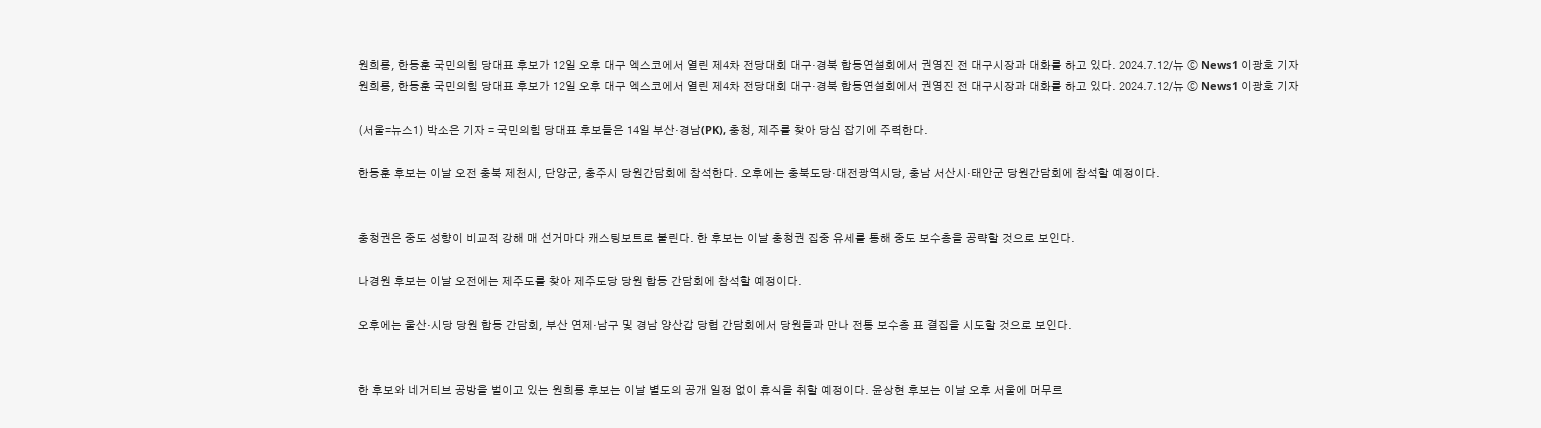원희룡, 한동훈 국민의힘 당대표 후보가 12일 오후 대구 엑스코에서 열린 제4차 전당대회 대구·경북 합동연설회에서 권영진 전 대구시장과 대화를 하고 있다. 2024.7.12/뉴 ⓒ News1 이광호 기자
원희룡, 한동훈 국민의힘 당대표 후보가 12일 오후 대구 엑스코에서 열린 제4차 전당대회 대구·경북 합동연설회에서 권영진 전 대구시장과 대화를 하고 있다. 2024.7.12/뉴 ⓒ News1 이광호 기자

(서울=뉴스1) 박소은 기자 = 국민의힘 당대표 후보들은 14일 부산·경남(PK), 충청, 제주를 찾아 당심 잡기에 주력한다.

한동훈 후보는 이날 오전 충북 제천시, 단양군, 충주시 당원간담회에 참석한다. 오후에는 충북도당·대전광역시당, 충남 서산시·태안군 당원간담회에 참석할 예정이다.


충청권은 중도 성향이 비교적 강해 매 선거마다 캐스팅보트로 불린다. 한 후보는 이날 충청권 집중 유세를 통해 중도 보수층을 공략할 것으로 보인다.

나경원 후보는 이날 오전에는 제주도를 찾아 제주도당 당원 합동 간담회에 참석할 예정이다.

오후에는 울산·시당 당원 합동 간담회, 부산 연제·남구 및 경남 양산갑 당협 간담회에서 당원들과 만나 전통 보수층 표 결집을 시도할 것으로 보인다.


한 후보와 네거티브 공방을 벌이고 있는 원희룡 후보는 이날 별도의 공개 일정 없이 휴식을 취할 예정이다. 윤상현 후보는 이날 오후 서울에 머무르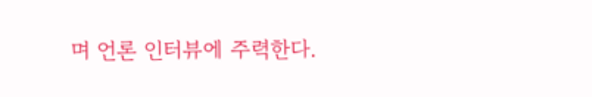며 언론 인터뷰에 주력한다.